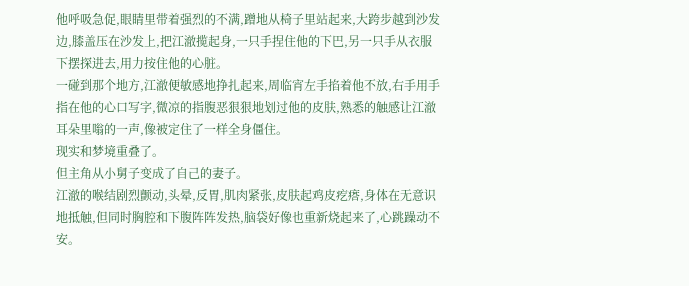他呼吸急促,眼睛里带着强烈的不满,蹭地从椅子里站起来,大跨步越到沙发边,膝盖压在沙发上,把江澈揽起身,一只手捏住他的下巴,另一只手从衣服下摆探进去,用力按住他的心脏。
一碰到那个地方,江澈便敏感地挣扎起来,周临宵左手掐着他不放,右手用手指在他的心口写字,微凉的指腹恶狠狠地划过他的皮肤,熟悉的触感让江澈耳朵里嗡的一声,像被定住了一样全身僵住。
现实和梦境重叠了。
但主角从小舅子变成了自己的妻子。
江澈的喉结剧烈颤动,头晕,反胃,肌肉紧张,皮肤起鸡皮疙瘩,身体在无意识地抵触,但同时胸腔和下腹阵阵发热,脑袋好像也重新烧起来了,心跳躁动不安。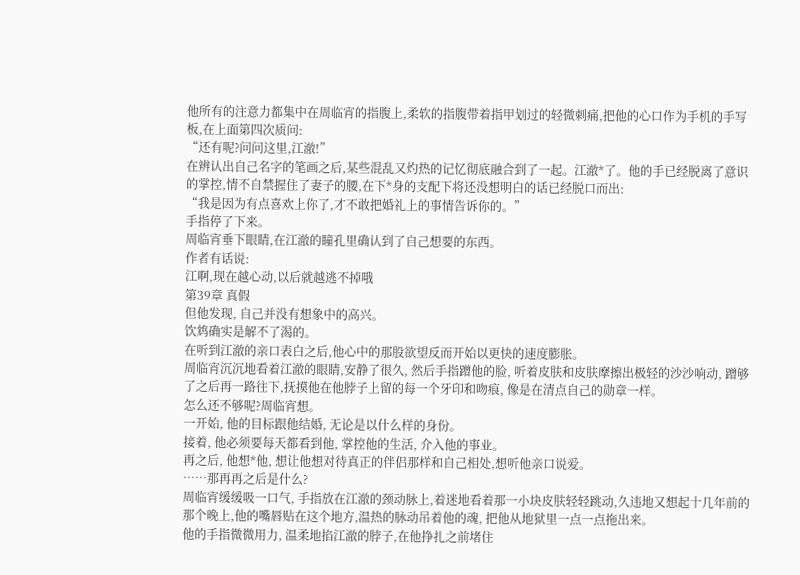他所有的注意力都集中在周临宵的指腹上,柔软的指腹带着指甲划过的轻微刺痛,把他的心口作为手机的手写板,在上面第四次质问:
“还有呢?问问这里,江澈!”
在辨认出自己名字的笔画之后,某些混乱又灼热的记忆彻底融合到了一起。江澈*了。他的手已经脱离了意识的掌控,情不自禁握住了妻子的腰,在下*身的支配下将还没想明白的话已经脱口而出:
“我是因为有点喜欢上你了,才不敢把婚礼上的事情告诉你的。”
手指停了下来。
周临宵垂下眼睛,在江澈的瞳孔里确认到了自己想要的东西。
作者有话说:
江啊,现在越心动,以后就越逃不掉哦
第39章 真假
但他发现, 自己并没有想象中的高兴。
饮鸩确实是解不了渴的。
在听到江澈的亲口表白之后,他心中的那股欲望反而开始以更快的速度膨胀。
周临宵沉沉地看着江澈的眼睛,安静了很久, 然后手指蹭他的脸, 听着皮肤和皮肤摩擦出极轻的沙沙响动, 蹭够了之后再一路往下,抚摸他在他脖子上留的每一个牙印和吻痕, 像是在清点自己的勋章一样。
怎么还不够呢?周临宵想。
一开始, 他的目标跟他结婚, 无论是以什么样的身份。
接着, 他必须要每天都看到他, 掌控他的生活, 介入他的事业。
再之后, 他想*他, 想让他想对待真正的伴侣那样和自己相处,想听他亲口说爱。
……那再再之后是什么?
周临宵缓缓吸一口气, 手指放在江澈的颈动脉上,着迷地看着那一小块皮肤轻轻跳动,久违地又想起十几年前的那个晚上,他的嘴唇贴在这个地方,温热的脉动吊着他的魂, 把他从地狱里一点一点拖出来。
他的手指微微用力, 温柔地掐江澈的脖子,在他挣扎之前堵住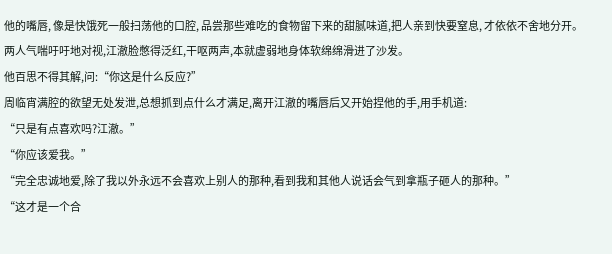他的嘴唇, 像是快饿死一般扫荡他的口腔, 品尝那些难吃的食物留下来的甜腻味道,把人亲到快要窒息, 才依依不舍地分开。
两人气喘吁吁地对视,江澈脸憋得泛红,干呕两声,本就虚弱地身体软绵绵滑进了沙发。
他百思不得其解,问:“你这是什么反应?”
周临宵满腔的欲望无处发泄,总想抓到点什么才满足,离开江澈的嘴唇后又开始捏他的手,用手机道:
“只是有点喜欢吗?江澈。”
“你应该爱我。”
“完全忠诚地爱,除了我以外永远不会喜欢上别人的那种,看到我和其他人说话会气到拿瓶子砸人的那种。”
“这才是一个合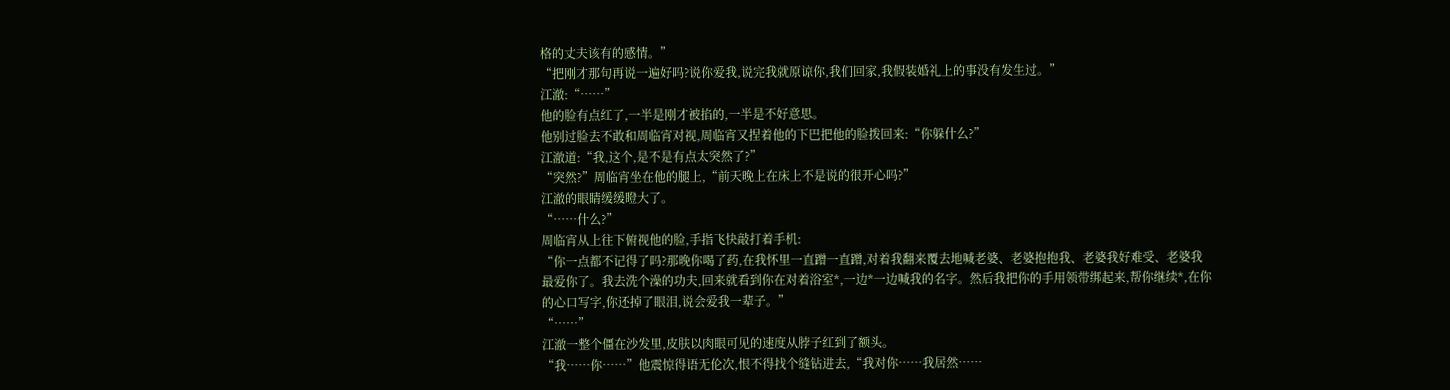格的丈夫该有的感情。”
“把刚才那句再说一遍好吗?说你爱我,说完我就原谅你,我们回家,我假装婚礼上的事没有发生过。”
江澈:“……”
他的脸有点红了,一半是刚才被掐的,一半是不好意思。
他别过脸去不敢和周临宵对视,周临宵又捏着他的下巴把他的脸拨回来:“你躲什么?”
江澈道:“我,这个,是不是有点太突然了?”
“突然?”周临宵坐在他的腿上,“前天晚上在床上不是说的很开心吗?”
江澈的眼睛缓缓瞪大了。
“……什么?”
周临宵从上往下俯视他的脸,手指飞快敲打着手机:
“你一点都不记得了吗?那晚你喝了药,在我怀里一直蹭一直蹭,对着我翻来覆去地喊老婆、老婆抱抱我、老婆我好难受、老婆我最爱你了。我去洗个澡的功夫,回来就看到你在对着浴室*,一边*一边喊我的名字。然后我把你的手用领带绑起来,帮你继续*,在你的心口写字,你还掉了眼泪,说会爱我一辈子。”
“……”
江澈一整个僵在沙发里,皮肤以肉眼可见的速度从脖子红到了额头。
“我……你……”他震惊得语无伦次,恨不得找个缝钻进去,“我对你……我居然……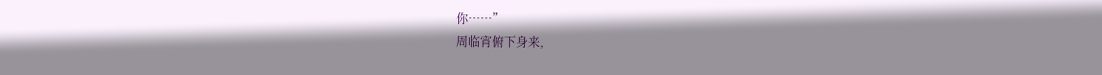你……”
周临宵俯下身来,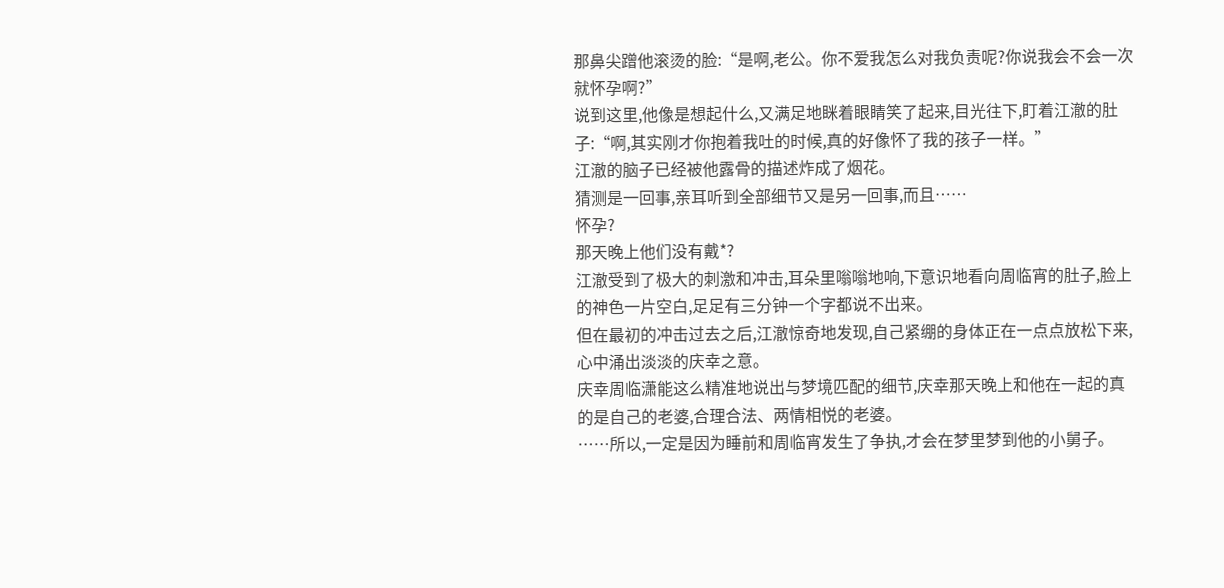那鼻尖蹭他滚烫的脸:“是啊,老公。你不爱我怎么对我负责呢?你说我会不会一次就怀孕啊?”
说到这里,他像是想起什么,又满足地眯着眼睛笑了起来,目光往下,盯着江澈的肚子:“啊,其实刚才你抱着我吐的时候,真的好像怀了我的孩子一样。”
江澈的脑子已经被他露骨的描述炸成了烟花。
猜测是一回事,亲耳听到全部细节又是另一回事,而且……
怀孕?
那天晚上他们没有戴*?
江澈受到了极大的刺激和冲击,耳朵里嗡嗡地响,下意识地看向周临宵的肚子,脸上的神色一片空白,足足有三分钟一个字都说不出来。
但在最初的冲击过去之后,江澈惊奇地发现,自己紧绷的身体正在一点点放松下来,心中涌出淡淡的庆幸之意。
庆幸周临潇能这么精准地说出与梦境匹配的细节,庆幸那天晚上和他在一起的真的是自己的老婆,合理合法、两情相悦的老婆。
……所以,一定是因为睡前和周临宵发生了争执,才会在梦里梦到他的小舅子。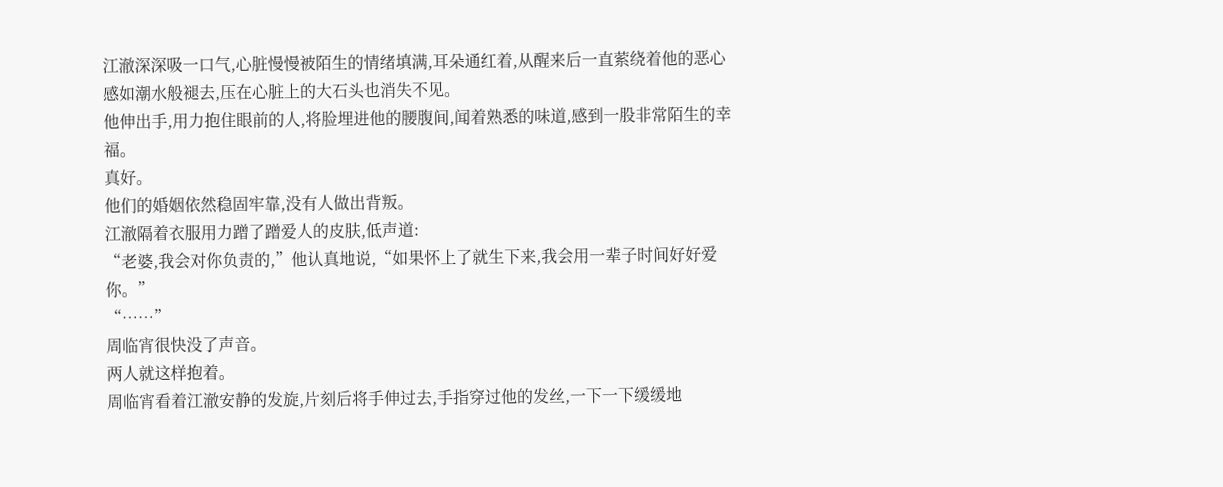江澈深深吸一口气,心脏慢慢被陌生的情绪填满,耳朵通红着,从醒来后一直萦绕着他的恶心感如潮水般褪去,压在心脏上的大石头也消失不见。
他伸出手,用力抱住眼前的人,将脸埋进他的腰腹间,闻着熟悉的味道,感到一股非常陌生的幸福。
真好。
他们的婚姻依然稳固牢靠,没有人做出背叛。
江澈隔着衣服用力蹭了蹭爱人的皮肤,低声道:
“老婆,我会对你负责的,”他认真地说,“如果怀上了就生下来,我会用一辈子时间好好爱你。”
“……”
周临宵很快没了声音。
两人就这样抱着。
周临宵看着江澈安静的发旋,片刻后将手伸过去,手指穿过他的发丝,一下一下缓缓地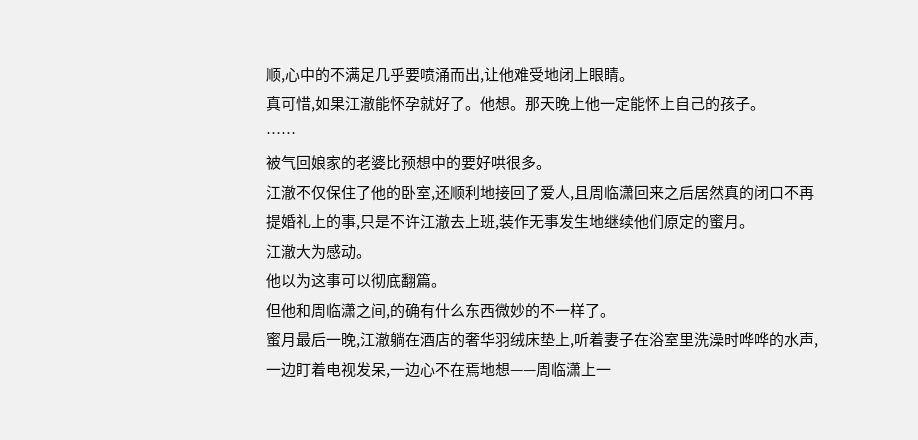顺,心中的不满足几乎要喷涌而出,让他难受地闭上眼睛。
真可惜,如果江澈能怀孕就好了。他想。那天晚上他一定能怀上自己的孩子。
……
被气回娘家的老婆比预想中的要好哄很多。
江澈不仅保住了他的卧室,还顺利地接回了爱人,且周临潇回来之后居然真的闭口不再提婚礼上的事,只是不许江澈去上班,装作无事发生地继续他们原定的蜜月。
江澈大为感动。
他以为这事可以彻底翻篇。
但他和周临潇之间,的确有什么东西微妙的不一样了。
蜜月最后一晚,江澈躺在酒店的奢华羽绒床垫上,听着妻子在浴室里洗澡时哗哗的水声,一边盯着电视发呆,一边心不在焉地想——周临潇上一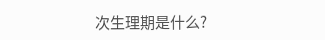次生理期是什么?